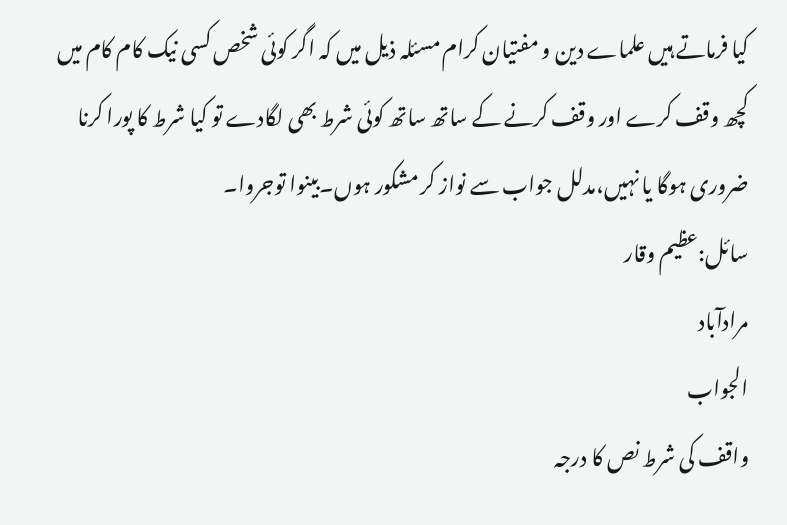کیا فرماتے ہیں علماے دین و مفتیان کرام مسئلہ ذیل میں کہ اگر کوئی شخص کسی نیک کام کام میں کچھ وقف کرے اور وقف کرنے کے ساتھ ساتھ کوئی شرط بھی لگادے تو کیا شرط کا پورا کرنا ضروری ہوگا یا نہیں،مدلل جواب سے نواز کر مشکور ہوں۔بینوا توجروا۔
سائل:عظیم وقار
مرادآباد
الجواب
واقف کی شرط نص کا درجہ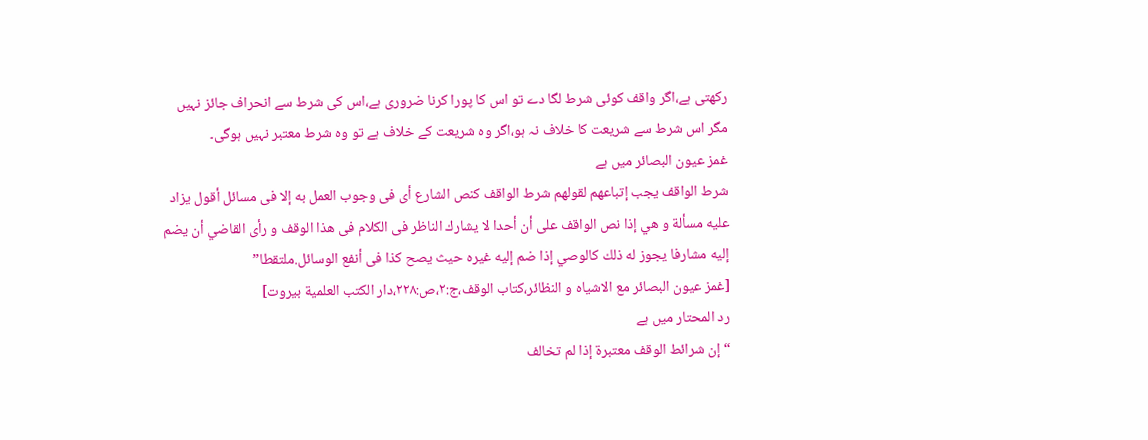رکھتی ہے،اگر واقف کوئی شرط لگا دے تو اس کا پورا کرنا ضروری ہے،اس کی شرط سے انحراف جائز نہیں مگر اس شرط سے شریعت کا خلاف نہ ہو،اگر وہ شریعت کے خلاف ہے تو وہ شرط معتبر نہیں ہوگی۔
غمز عیون البصائر میں ہے
شرط الواقف يجب إتباعهم لقولهم شرط الواقف كنص الشارع أى فى وجوب العمل به إلا فى مسائل أقول يزاد عليه مسألة و هي إذا نص الواقف على أن أحدا لا يشارك الناظر فى الكلام فى هذا الوقف و رأى القاضي أن يضم إليه مشارفا يجوز له ذلك كالوصي إذا ضم إليه غيره حيث يصح كذا فى أنفع الوسائل.ملتقطا”
[غمز عيون البصائر مع الاشياه و النظائر،كتاب الوقف،ج:٢،ص:٢٢٨،دار الكتب العلمية بيروت]
رد المحتار میں ہے
“إن شرائط الوقف معتبرة إذا لم تخالف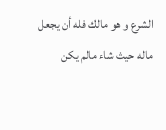الشرع و هو مالك فله أن يجعل ماله حيث شاء مالم يكن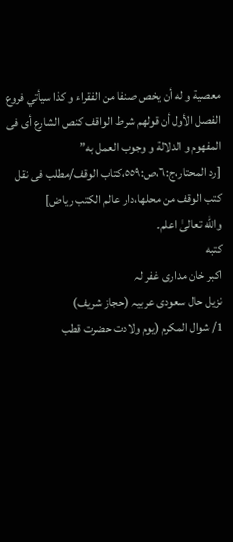معصية و له أن يخص صنفا من الفقراء و كذا سيأتي فروع الفصل الأول أن قولهم شرط الواقف كنص الشارع أى فى المفهوم و الدلالة و وجوب العمل به”
[رد المحتار،ج:٦،ص:٥٥٩،كتاب الوقف/مطلب فى نقل كتب الوقف من محلها،دار عالم الكتب رياض]
والله تعالیٰ اعلم۔
کتبه
اکبر خان مداری غفر لہ
نزیل حال سعودی عربیہ (حجاز شریف)
1/ شوال المکرم (یوم ولادت حضرت قطب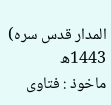المدار قدس سرہ) 1443ھ
ماخوذ : فتاوی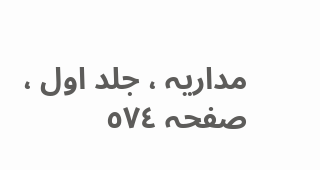مداریہ ، جلد اول ، صفحہ ٥٧٤